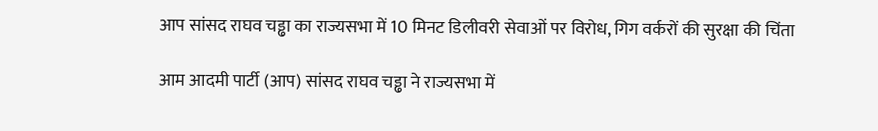आप सांसद राघव चड्ढा का राज्यसभा में 10 मिनट डिलीवरी सेवाओं पर विरोध, गिग वर्करों की सुरक्षा की चिंता

आम आदमी पार्टी (आप) सांसद राघव चड्ढा ने राज्यसभा में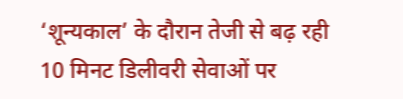‘शून्यकाल’ के दौरान तेजी से बढ़ रही 10 मिनट डिलीवरी सेवाओं पर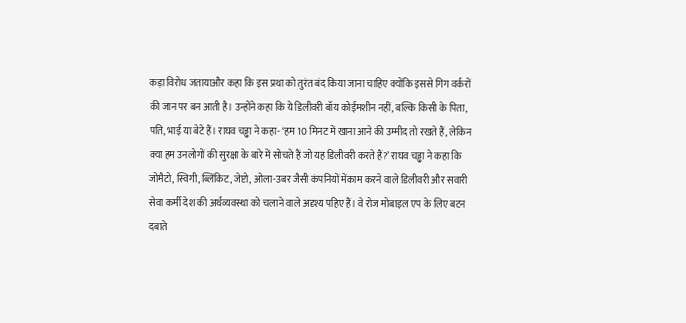कड़ा विरोध जतायाऔर कहा कि इस प्रथा को तुरंत बंद किया जाना चाहिए क्योंकि इससे गिग वर्करों की जान पर बन आती है। उन्होंने कहा कि ये डिलीवरी बॉय कोईमशीन नहीं, बल्कि किसी के पिता, पति, भाई या बेटे हैं। राघव चड्ढा ने कहा- ‘हम 10 मिनट में खाना आने की उम्मीद तो रखते हैं, लेकिन क्या हम उनलोगों की सुरक्षा के बारे में सोचते हैं जो यह डिलीवरी करते हैं?’ राघव चड्ढा ने कहा कि जोमैटो, स्विगी, ब्लिंकिट, जेप्टो, ओला-उबर जैसी कंपनियों मेंकाम करने वाले डिलीवरी और सवारी सेवा कर्मी देश की अर्थव्यवस्था को चलाने वाले अदृश्य पहिए हैं। वे रोज मोबाइल एप के लिए बटन दबाते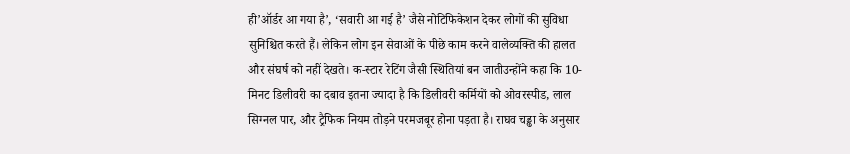ही’ऑर्डर आ गया है’, ‘सवारी आ गई है’ जैसे नोटिफिकेशन देकर लोगों की सुविधा सुनिश्चित करते हैं। लेकिन लोग इन सेवाओं के पीछे काम करने वालेव्यक्ति की हालत और संघर्ष को नहीं देखते। क-स्टार रेटिंग जैसी स्थितियां बन जातीउन्होंने कहा कि 10-मिनट डिलीवरी का दबाव इतना ज्यादा है कि डिलीवरी कर्मियों को ओवरस्पीड, लाल सिग्नल पार, और ट्रैफिक नियम तोड़ने परमजबूर होना पड़ता है। राघव चड्ढा के अनुसार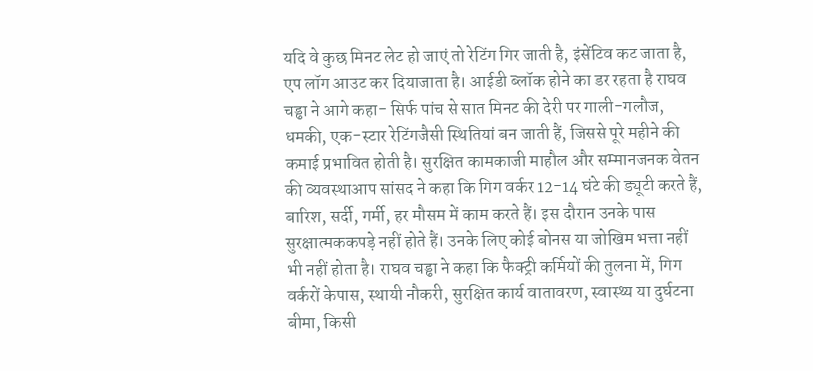यदि वे कुछ मिनट लेट हो जाएं तो रेटिंग गिर जाती है, इंसेंटिव कट जाता है, एप लॉग आउट कर दियाजाता है। आईडी ब्लॉक होने का डर रहता है राघव चड्ढा ने आगे कहा- सिर्फ पांच से सात मिनट की देरी पर गाली-गलौज, धमकी, एक-स्टार रेटिंगजैसी स्थितियां बन जाती हैं, जिससे पूरे महीने की कमाई प्रभावित होती है। सुरक्षित कामकाजी माहौल और सम्मानजनक वेतन की व्यवस्थाआप सांसद ने कहा कि गिग वर्कर 12-14 घंटे की ड्यूटी करते हैं, बारिश, सर्दी, गर्मी, हर मौसम में काम करते हैं। इस दौरान उनके पास सुरक्षात्मककपड़े नहीं होते हैं। उनके लिए कोई बोनस या जोखिम भत्ता नहीं भी नहीं होता है। राघव चड्ढा ने कहा कि फैक्ट्री कर्मियों की तुलना में, गिग वर्करों केपास, स्थायी नौकरी, सुरक्षित कार्य वातावरण, स्वास्थ्य या दुर्घटना बीमा, किसी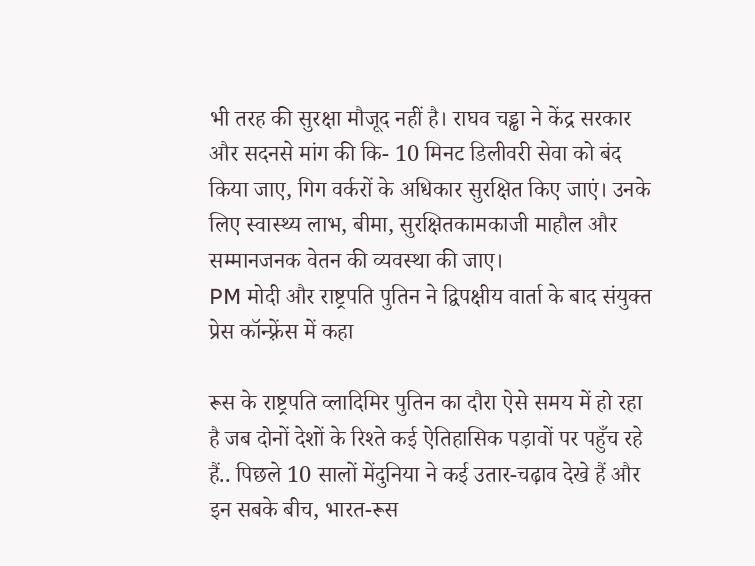भी तरह की सुरक्षा मौजूद नहीं है। राघव चड्ढा ने केंद्र सरकार और सदनसे मांग की कि- 10 मिनट डिलीवरी सेवा को बंद किया जाए, गिग वर्करों के अधिकार सुरक्षित किए जाएं। उनके लिए स्वास्थ्य लाभ, बीमा, सुरक्षितकामकाजी माहौल और सम्मानजनक वेतन की व्यवस्था की जाए।
PM मोदी और राष्ट्रपति पुतिन ने द्विपक्षीय वार्ता के बाद संयुक्त प्रेस कॉन्फ़्रेंस में कहा

रूस के राष्ट्रपति व्लादिमिर पुतिन का दौरा ऐसे समय में हो रहा है जब दोनों देशों के रिश्ते कई ऐतिहासिक पड़ावों पर पहुँच रहे हैं.. पिछले 10 सालों मेंदुनिया ने कई उतार-चढ़ाव देखे हैं और इन सबके बीच, भारत-रूस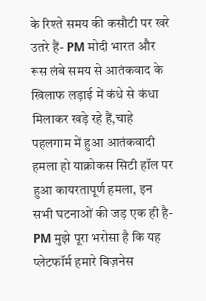के रिश्ते समय की कसौटी पर खरे उतरे हैं- PM मोदी भारत और रूस लंबे समय से आतंकवाद के खिलाफ लड़ाई में कंधे से कंधा मिलाकर खड़े रहे हैं,चाहे पहलगाम में हुआ आतंकवादी हमला हो याक्रोकस सिटी हॉल पर हुआ कायरतापूर्ण हमला, इन सभी घटनाओं की जड़ एक ही है- PM मुझे पूरा भरोसा है कि यह प्लेटफॉर्म हमारे बिज़नेस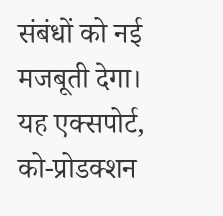संबंधों को नई मजबूती देगा। यह एक्सपोर्ट, को-प्रोडक्शन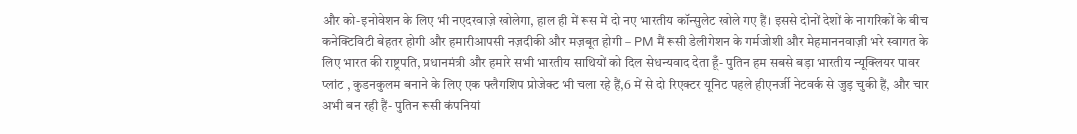और को-इनोवेशन के लिए भी नएदरवाज़े खोलेगा, हाल ही में रूस में दो नए भारतीय कॉन्सुलेट खोले गए हैं। इससे दोनों देशों के नागरिकों के बीच कनेक्टिविटी बेहतर होगी और हमारीआपसी नज़दीकी और मज़बूत होगी – PM मैं रूसी डेलीगेशन के गर्मजोशी और मेहमाननवाज़ी भरे स्वागत के लिए भारत की राष्ट्रपति, प्रधानमंत्री और हमारे सभी भारतीय साथियों को दिल सेधन्यवाद देता हूँ- पुतिन हम सबसे बड़ा भारतीय न्यूक्लियर पावर प्लांट , कुडनकुलम बनाने के लिए एक फ्लैगशिप प्रोजेक्ट भी चला रहे हैं,6 में से दो रिएक्टर यूनिट पहले हीएनर्जी नेटवर्क से जुड़ चुकी हैं, और चार अभी बन रही हैं- पुतिन रूसी कंपनियां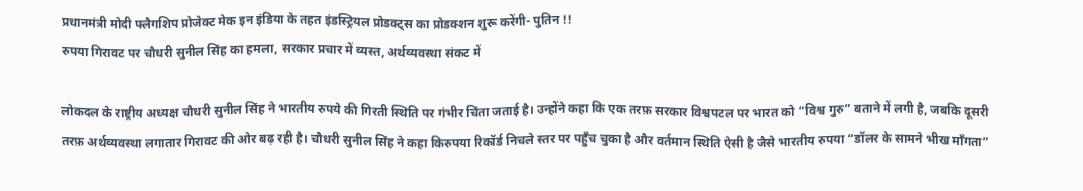प्रधानमंत्री मोदी फ्लैगशिप प्रोजेक्ट मेक इन इंडिया के तहत इंडस्ट्रियल प्रोडक्ट्स का प्रोडक्शन शुरू करेंगी- पुतिन !!
रुपया गिरावट पर चौधरी सुनील सिंह का हमला, सरकार प्रचार में व्यस्त, अर्थव्यवस्था संकट में

लोकदल के राष्ट्रीय अध्यक्ष चौधरी सुनील सिंह ने भारतीय रुपये की गिरती स्थिति पर गंभीर चिंता जताई है। उन्होंने कहा कि एक तरफ़ सरकार विश्वपटल पर भारत को “विश्व गुरु” बताने में लगी है, जबकि दूसरी तरफ़ अर्थव्यवस्था लगातार गिरावट की ओर बढ़ रही है। चौधरी सुनील सिंह ने कहा किरुपया रिकॉर्ड निचले स्तर पर पहुँच चुका है और वर्तमान स्थिति ऐसी है जैसे भारतीय रुपया “डॉलर के सामने भीख माँगता”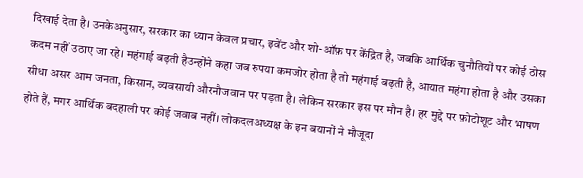दिखाई देता है। उनकेअनुसार, सरकार का ध्यान केवल प्रचार, इवेंट और शो-ऑफ़ पर केंद्रित है, जबकि आर्थिक चुनौतियों पर कोई ठोस कदम नहीं उठाए जा रहे। महंगाई बढ़ती हैउन्होंने कहा जब रुपया कमजोर होता है तो महंगाई बढ़ती है, आयात महंगा होता है और उसका सीधा असर आम जनता, किसान, व्यवसायी औरनौजवान पर पड़ता है। लेकिन सरकार इस पर मौन है। हर मुद्दे पर फ़ोटोशूट और भाषण होते हैं, मगर आर्थिक बदहाली पर कोई जवाब नहीं। लोकदलअध्यक्ष के इन बयानों ने मौजूदा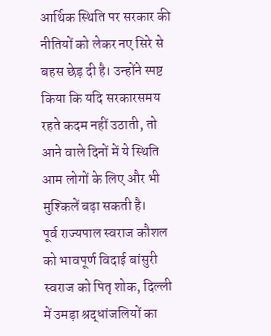आर्थिक स्थिति पर सरकार की नीतियों को लेकर नए सिरे से बहस छेड़ दी है। उन्होंने स्पष्ट किया कि यदि सरकारसमय रहते कदम नहीं उठाती, तो आने वाले दिनों में ये स्थिति आम लोगों के लिए और भी मुश्किलें बढ़ा सकती है।
पूर्व राज्यपाल स्वराज कौशल को भावपूर्ण विदाई बांसुरी स्वराज को पितृ शोक, दिल्ली में उमड़ा श्रद्धांजलियों का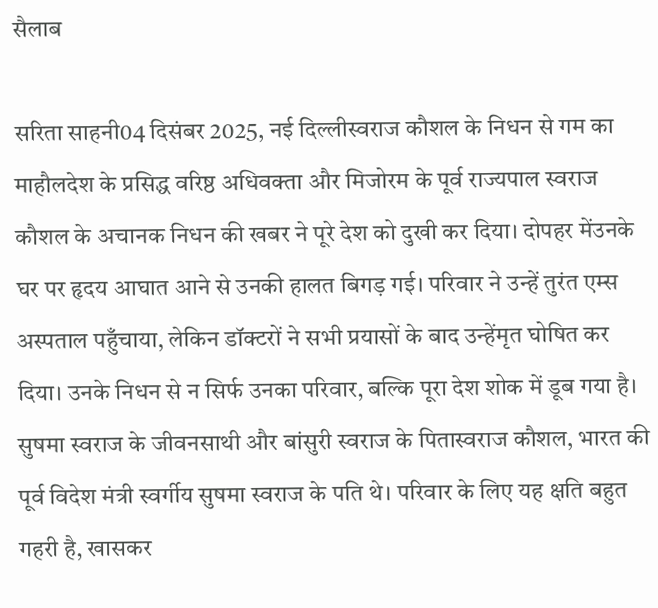सैलाब

सरिता साहनी04 दिसंबर 2025, नई दिल्लीस्वराज कौशल के निधन से गम का माहौलदेश के प्रसिद्ध वरिष्ठ अधिवक्ता और मिजोरम के पूर्व राज्यपाल स्वराज कौशल के अचानक निधन की खबर ने पूरे देश को दुखी कर दिया। दोपहर मेंउनके घर पर हृदय आघात आने से उनकी हालत बिगड़ गई। परिवार ने उन्हें तुरंत एम्स अस्पताल पहुँचाया, लेकिन डॉक्टरों ने सभी प्रयासों के बाद उन्हेंमृत घोषित कर दिया। उनके निधन से न सिर्फ उनका परिवार, बल्कि पूरा देश शोक में डूब गया है। सुषमा स्वराज के जीवनसाथी और बांसुरी स्वराज के पितास्वराज कौशल, भारत की पूर्व विदेश मंत्री स्वर्गीय सुषमा स्वराज के पति थे। परिवार के लिए यह क्षति बहुत गहरी है, खासकर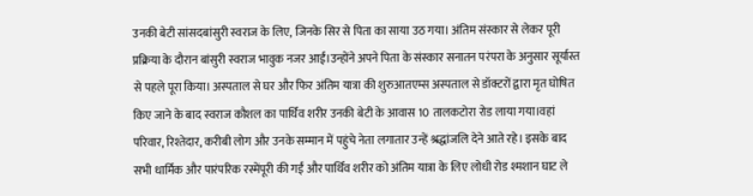उनकी बेटी सांसदबांसुरी स्वराज के लिए, जिनके सिर से पिता का साया उठ गया। अंतिम संस्कार से लेकर पूरी प्रक्रिया के दौरान बांसुरी स्वराज भावुक नजर आईं।उन्होंने अपने पिता के संस्कार सनातन परंपरा के अनुसार सूर्यास्त से पहले पूरा किया। अस्पताल से घर और फिर अंतिम यात्रा की शुरुआतएम्स अस्पताल से डॉक्टरों द्वारा मृत घोषित किए जाने के बाद स्वराज कौशल का पार्थिव शरीर उनकी बेटी के आवास 10 तालकटोरा रोड लाया गया।वहां परिवार, रिश्तेदार, करीबी लोग और उनके सम्मान में पहुंचे नेता लगातार उन्हें श्रद्धांजलि देने आते रहे। इसके बाद सभी धार्मिक और पारंपरिक रस्मेंपूरी की गईं और पार्थिव शरीर को अंतिम यात्रा के लिए लोधी रोड श्मशान घाट ले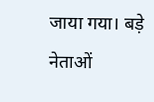जाया गया। बड़े नेताओं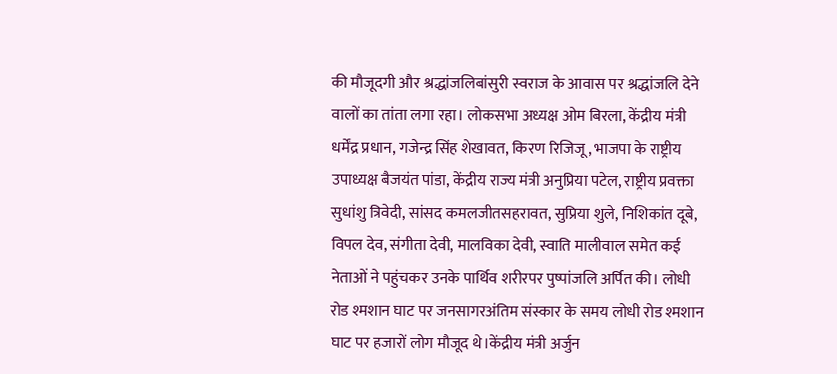की मौजूदगी और श्रद्धांजलिबांसुरी स्वराज के आवास पर श्रद्धांजलि देने वालों का तांता लगा रहा। लोकसभा अध्यक्ष ओम बिरला, केंद्रीय मंत्री धर्मेंद्र प्रधान, गजेन्द्र सिंह शेखावत, किरण रिजिजू, भाजपा के राष्ट्रीय उपाध्यक्ष बैजयंत पांडा, केंद्रीय राज्य मंत्री अनुप्रिया पटेल, राष्ट्रीय प्रवक्ता सुधांशु त्रिवेदी, सांसद कमलजीतसहरावत, सुप्रिया शुले, निशिकांत दूबे, विपल देव, संगीता देवी, मालविका देवी, स्वाति मालीवाल समेत कई नेताओं ने पहुंचकर उनके पार्थिव शरीरपर पुष्पांजलि अर्पित की। लोधी रोड श्मशान घाट पर जनसागरअंतिम संस्कार के समय लोधी रोड श्मशान घाट पर हजारों लोग मौजूद थे।केंद्रीय मंत्री अर्जुन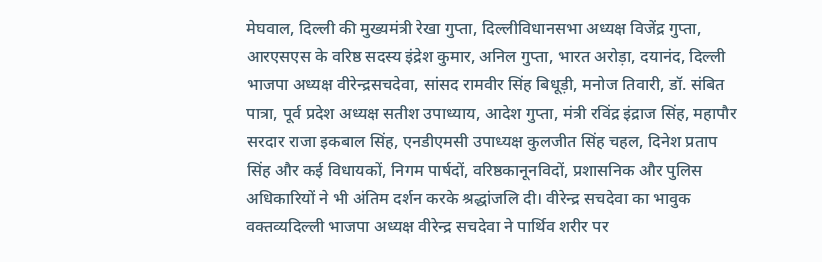मेघवाल, दिल्ली की मुख्यमंत्री रेखा गुप्ता, दिल्लीविधानसभा अध्यक्ष विजेंद्र गुप्ता, आरएसएस के वरिष्ठ सदस्य इंद्रेश कुमार, अनिल गुप्ता, भारत अरोड़ा, दयानंद, दिल्ली भाजपा अध्यक्ष वीरेन्द्रसचदेवा, सांसद रामवीर सिंह बिधूड़ी, मनोज तिवारी, डॉ. संबित पात्रा, पूर्व प्रदेश अध्यक्ष सतीश उपाध्याय, आदेश गुप्ता, मंत्री रविंद्र इंद्राज सिंह, महापौर सरदार राजा इकबाल सिंह, एनडीएमसी उपाध्यक्ष कुलजीत सिंह चहल, दिनेश प्रताप सिंह और कई विधायकों, निगम पार्षदों, वरिष्ठकानूनविदों, प्रशासनिक और पुलिस अधिकारियों ने भी अंतिम दर्शन करके श्रद्धांजलि दी। वीरेन्द्र सचदेवा का भावुक वक्तव्यदिल्ली भाजपा अध्यक्ष वीरेन्द्र सचदेवा ने पार्थिव शरीर पर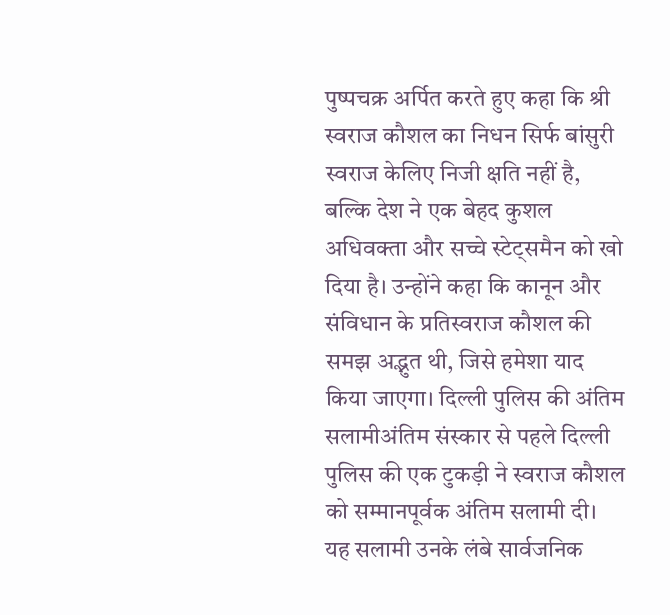पुष्पचक्र अर्पित करते हुए कहा कि श्री स्वराज कौशल का निधन सिर्फ बांसुरी स्वराज केलिए निजी क्षति नहीं है, बल्कि देश ने एक बेहद कुशल अधिवक्ता और सच्चे स्टेट्समैन को खो दिया है। उन्होंने कहा कि कानून और संविधान के प्रतिस्वराज कौशल की समझ अद्भुत थी, जिसे हमेशा याद किया जाएगा। दिल्ली पुलिस की अंतिम सलामीअंतिम संस्कार से पहले दिल्ली पुलिस की एक टुकड़ी ने स्वराज कौशल को सम्मानपूर्वक अंतिम सलामी दी। यह सलामी उनके लंबे सार्वजनिक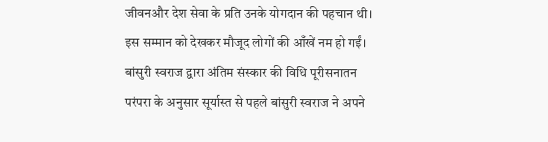जीवनऔर देश सेवा के प्रति उनके योगदान की पहचान थी। इस सम्मान को देखकर मौजूद लोगों की आँखें नम हो गईं। बांसुरी स्वराज द्वारा अंतिम संस्कार की विधि पूरीसनातन परंपरा के अनुसार सूर्यास्त से पहले बांसुरी स्वराज ने अपने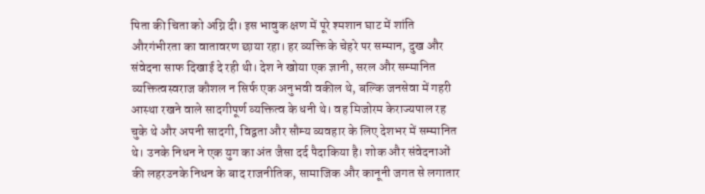पिता की चिता को अग्नि दी। इस भावुक क्षण में पूरे श्मशान घाट में शांति औरगंभीरता का वातावरण छाया रहा। हर व्यक्ति के चेहरे पर सम्मान, दुख और संवेदना साफ दिखाई दे रही थी। देश ने खोया एक ज्ञानी, सरल और सम्मानित व्यक्तित्वस्वराज कौशल न सिर्फ एक अनुभवी वकील थे, बल्कि जनसेवा में गहरी आस्था रखने वाले सादगीपूर्ण व्यक्तित्व के धनी थे। वह मिजोरम केराज्यपाल रह चुके थे और अपनी सादगी, विद्वता और सौम्य व्यवहार के लिए देशभर में सम्मानित थे। उनके निधन ने एक युग का अंत जैसा दर्द पैदाकिया है। शोक और संवेदनाओं की लहरउनके निधन के बाद राजनीतिक, सामाजिक और कानूनी जगत से लगातार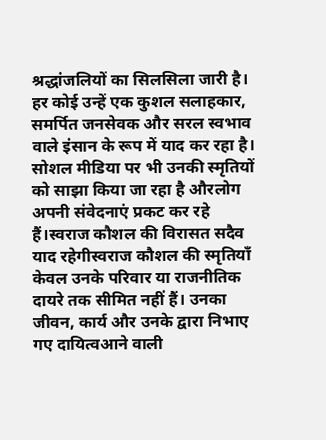श्रद्धांजलियों का सिलसिला जारी है। हर कोई उन्हें एक कुशल सलाहकार, समर्पित जनसेवक और सरल स्वभाव वाले इंसान के रूप में याद कर रहा है। सोशल मीडिया पर भी उनकी स्मृतियों को साझा किया जा रहा है औरलोग अपनी संवेदनाएं प्रकट कर रहे हैं।स्वराज कौशल की विरासत सदैव याद रहेगीस्वराज कौशल की स्मृतियाँ केवल उनके परिवार या राजनीतिक दायरे तक सीमित नहीं हैं। उनका जीवन, कार्य और उनके द्वारा निभाए गए दायित्वआने वाली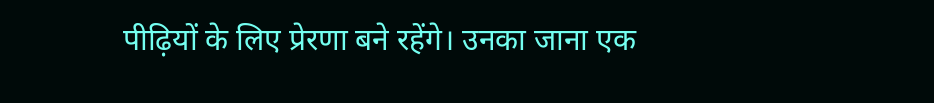पीढ़ियों के लिए प्रेरणा बने रहेंगे। उनका जाना एक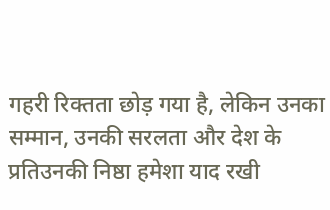गहरी रिक्तता छोड़ गया है, लेकिन उनका सम्मान, उनकी सरलता और देश के प्रतिउनकी निष्ठा हमेशा याद रखी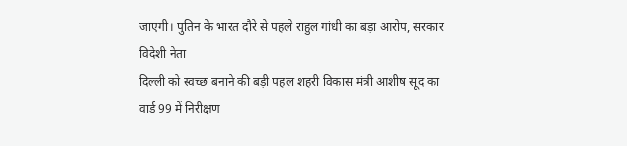जाएगी। पुतिन के भारत दौरे से पहले राहुल गांधी का बड़ा आरोप, सरकार विदेशी नेता
दिल्ली को स्वच्छ बनाने की बड़ी पहल शहरी विकास मंत्री आशीष सूद का वार्ड 99 में निरीक्षण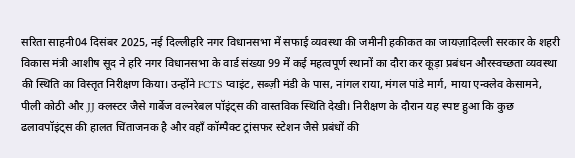सरिता साहनी04 दिसंबर 2025, नई दिल्लीहरि नगर विधानसभा में सफाई व्यवस्था की जमीनी हकीकत का जायज़ादिल्ली सरकार के शहरी विकास मंत्री आशीष सूद ने हरि नगर विधानसभा के वार्ड संख्या 99 में कई महत्वपूर्ण स्थानों का दौरा कर कूड़ा प्रबंधन औरस्वच्छता व्यवस्था की स्थिति का विस्तृत निरीक्षण किया। उन्होंने FCTS प्वाइंट, सब्ज़ी मंडी के पास, नांगल राया, मंगल पांडे मार्ग, माया एन्क्लेव केसामने, पीली कोठी और JJ क्लस्टर जैसे गार्बेज वल्नरेबल पॉइंट्स की वास्तविक स्थिति देखी। निरीक्षण के दौरान यह स्पष्ट हुआ कि कुछ ढलावपॉइंट्स की हालत चिंताजनक है और वहाँ कॉम्पैक्ट ट्रांसफर स्टेशन जैसे प्रबंधों की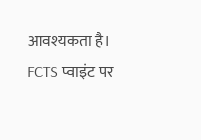आवश्यकता है। FCTS प्वाइंट पर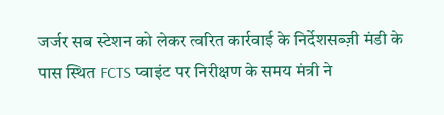जर्जर सब स्टेशन को लेकर त्वरित कार्रवाई के निर्देशसब्ज़ी मंडी के पास स्थित FCTS प्वाइंट पर निरीक्षण के समय मंत्री ने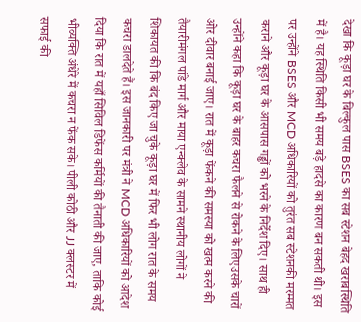देखा कि कूड़ा घर के बिल्कुल पास BSES का सब स्टेशन बेहद खराबस्थिति में है। यह स्थिति किसी भी समय बड़े हादसे का कारण बन सकती थी। इस पर उन्होंने BSES और MCD अधिकारियों को तुरंत सब स्टेशनकी मरम्मत कराने और कूड़ा घर के आसपास गड्ढों को भरने के निर्देश दिए। साथ ही उन्होंने कहा कि कूड़ा घर के बाहर कचरा फैलने से रोकने के लिएउसके चारों ओर दीवार बनाई जाए। रात में कूड़ा फेंकने की समस्या को खत्म करने की तैयारीमंगल पांडे मार्ग और माया एन्क्लेव के सामने स्थानीय लोगों ने शिकायत की कि बंद किए जा चुके कूड़ा घर में फिर भी लोग रात के समय कचरा डालदेते हैं। इस जानकारी पर मंत्री ने MCD अधिकारियों को आदेश दिया कि रात में यहाँ सिविल डिफेंस कर्मियों की तैनाती की जाए, ताकि कोई भीव्यक्ति अंधेरे में कचरा न फेंक सके। पीली कोठी और JJ क्लस्टर में सफाई की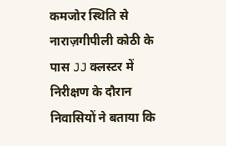कमजोर स्थिति से नाराज़गीपीली कोठी के पास JJ क्लस्टर में निरीक्षण के दौरान निवासियों ने बताया कि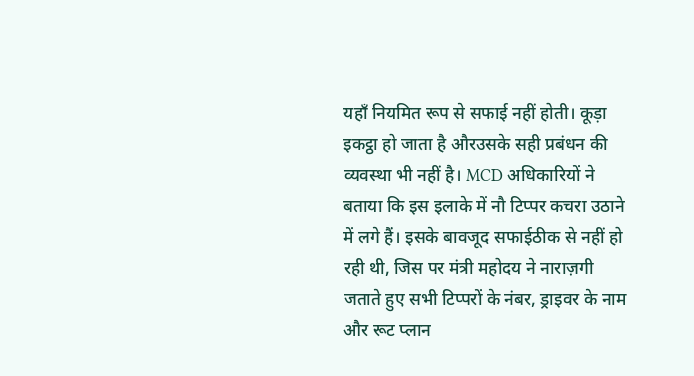यहाँ नियमित रूप से सफाई नहीं होती। कूड़ा इकट्ठा हो जाता है औरउसके सही प्रबंधन की व्यवस्था भी नहीं है। MCD अधिकारियों ने बताया कि इस इलाके में नौ टिप्पर कचरा उठाने में लगे हैं। इसके बावजूद सफाईठीक से नहीं हो रही थी, जिस पर मंत्री महोदय ने नाराज़गी जताते हुए सभी टिप्परों के नंबर, ड्राइवर के नाम और रूट प्लान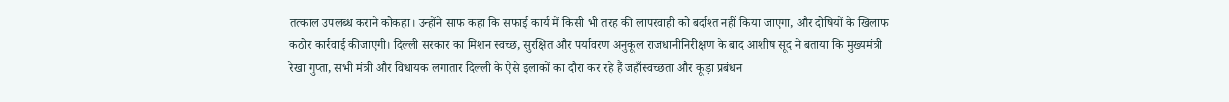तत्काल उपलब्ध कराने कोकहा। उन्होंने साफ कहा कि सफाई कार्य में किसी भी तरह की लापरवाही को बर्दाश्त नहीं किया जाएगा, और दोषियों के खिलाफ कठोर कार्रवाई कीजाएगी। दिल्ली सरकार का मिशन स्वच्छ, सुरक्षित और पर्यावरण अनुकूल राजधानीनिरीक्षण के बाद आशीष सूद ने बताया कि मुख्यमंत्री रेखा गुप्ता, सभी मंत्री और विधायक लगातार दिल्ली के ऐसे इलाकों का दौरा कर रहे हैं जहाँस्वच्छता और कूड़ा प्रबंधन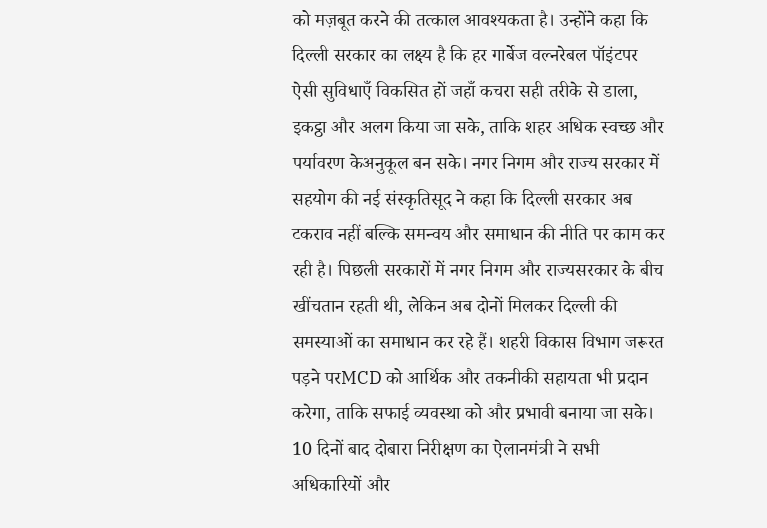को मज़बूत करने की तत्काल आवश्यकता है। उन्होंने कहा कि दिल्ली सरकार का लक्ष्य है कि हर गार्बेज वल्नरेबल पॉइंटपर ऐसी सुविधाएँ विकसित हों जहाँ कचरा सही तरीके से डाला, इकट्ठा और अलग किया जा सके, ताकि शहर अधिक स्वच्छ और पर्यावरण केअनुकूल बन सके। नगर निगम और राज्य सरकार में सहयोग की नई संस्कृतिसूद ने कहा कि दिल्ली सरकार अब टकराव नहीं बल्कि समन्वय और समाधान की नीति पर काम कर रही है। पिछली सरकारों में नगर निगम और राज्यसरकार के बीच खींचतान रहती थी, लेकिन अब दोनों मिलकर दिल्ली की समस्याओं का समाधान कर रहे हैं। शहरी विकास विभाग जरूरत पड़ने परMCD को आर्थिक और तकनीकी सहायता भी प्रदान करेगा, ताकि सफाई व्यवस्था को और प्रभावी बनाया जा सके। 10 दिनों बाद दोबारा निरीक्षण का ऐलानमंत्री ने सभी अधिकारियों और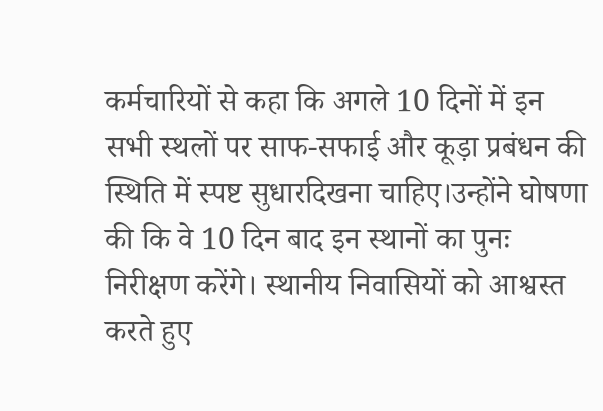कर्मचारियों से कहा कि अगले 10 दिनों में इन सभी स्थलों पर साफ-सफाई और कूड़ा प्रबंधन की स्थिति में स्पष्ट सुधारदिखना चाहिए।उन्होंने घोषणा की कि वे 10 दिन बाद इन स्थानों का पुनः निरीक्षण करेंगे। स्थानीय निवासियों को आश्वस्त करते हुए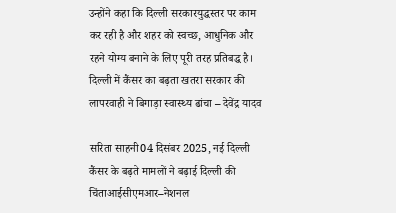उन्होंने कहा कि दिल्ली सरकारयुद्धस्तर पर काम कर रही है और शहर को स्वच्छ, आधुनिक और रहने योग्य बनाने के लिए पूरी तरह प्रतिबद्ध है।
दिल्ली में कैंसर का बढ़ता खतरा सरकार की लापरवाही ने बिगाड़ा स्वास्थ्य ढांचा – देवेंद्र यादव

सरिता साहनी04 दिसंबर 2025, नई दिल्ली कैंसर के बढ़ते मामलों ने बढ़ाई दिल्ली की चिंताआईसीएमआर–नेशनल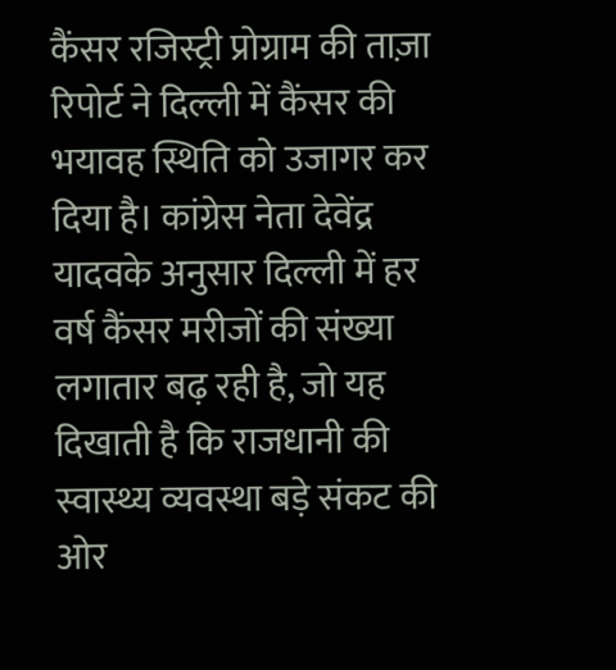कैंसर रजिस्ट्री प्रोग्राम की ताज़ा रिपोर्ट ने दिल्ली में कैंसर की भयावह स्थिति को उजागर कर दिया है। कांग्रेस नेता देवेंद्र यादवके अनुसार दिल्ली में हर वर्ष कैंसर मरीजों की संख्या लगातार बढ़ रही है, जो यह दिखाती है कि राजधानी की स्वास्थ्य व्यवस्था बड़े संकट की ओर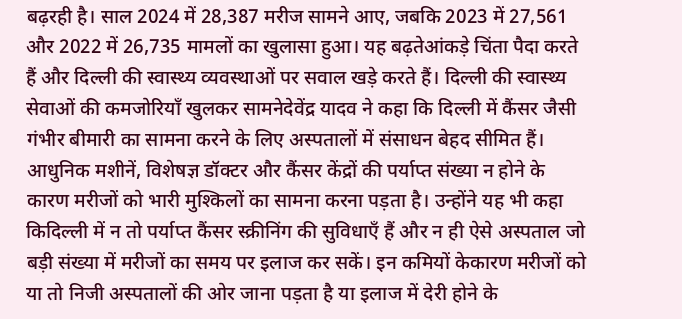बढ़रही है। साल 2024 में 28,387 मरीज सामने आए, जबकि 2023 में 27,561 और 2022 में 26,735 मामलों का खुलासा हुआ। यह बढ़तेआंकड़े चिंता पैदा करते हैं और दिल्ली की स्वास्थ्य व्यवस्थाओं पर सवाल खड़े करते हैं। दिल्ली की स्वास्थ्य सेवाओं की कमजोरियाँ खुलकर सामनेदेवेंद्र यादव ने कहा कि दिल्ली में कैंसर जैसी गंभीर बीमारी का सामना करने के लिए अस्पतालों में संसाधन बेहद सीमित हैं। आधुनिक मशीनें, विशेषज्ञ डॉक्टर और कैंसर केंद्रों की पर्याप्त संख्या न होने के कारण मरीजों को भारी मुश्किलों का सामना करना पड़ता है। उन्होंने यह भी कहा किदिल्ली में न तो पर्याप्त कैंसर स्क्रीनिंग की सुविधाएँ हैं और न ही ऐसे अस्पताल जो बड़ी संख्या में मरीजों का समय पर इलाज कर सकें। इन कमियों केकारण मरीजों को या तो निजी अस्पतालों की ओर जाना पड़ता है या इलाज में देरी होने के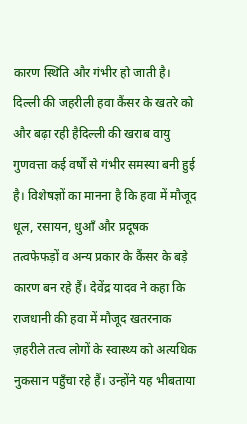कारण स्थिति और गंभीर हो जाती है। दिल्ली की जहरीली हवा कैंसर के खतरे को और बढ़ा रही हैदिल्ली की खराब वायु गुणवत्ता कई वर्षों से गंभीर समस्या बनी हुई है। विशेषज्ञों का मानना है कि हवा में मौजूद धूल, रसायन, धुआँ और प्रदूषक तत्वफेफड़ों व अन्य प्रकार के कैंसर के बड़े कारण बन रहे हैं। देवेंद्र यादव ने कहा कि राजधानी की हवा में मौजूद खतरनाक ज़हरीले तत्व लोगों के स्वास्थ्य को अत्यधिक नुकसान पहुँचा रहे हैं। उन्होंने यह भीबताया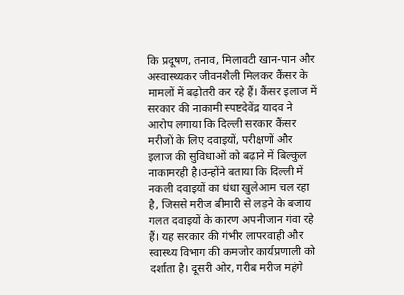कि प्रदूषण, तनाव, मिलावटी खान-पान और अस्वास्थ्यकर जीवनशैली मिलकर कैंसर के मामलों में बढ़ोतरी कर रहे हैं। कैंसर इलाज में सरकार की नाकामी स्पष्टदेवेंद्र यादव ने आरोप लगाया कि दिल्ली सरकार कैंसर मरीजों के लिए दवाइयों, परीक्षणों और इलाज की सुविधाओं को बढ़ाने में बिल्कुल नाकामरही है।उन्होंने बताया कि दिल्ली में नकली दवाइयों का धंधा खुलेआम चल रहा है, जिससे मरीज बीमारी से लड़ने के बजाय गलत दवाइयों के कारण अपनीजान गंवा रहे हैं। यह सरकार की गंभीर लापरवाही और स्वास्थ्य विभाग की कमजोर कार्यप्रणाली को दर्शाता है। दूसरी ओर, गरीब मरीज महंगे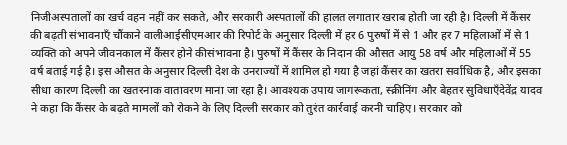निजीअस्पतालों का खर्च वहन नहीं कर सकते, और सरकारी अस्पतालों की हालत लगातार खराब होती जा रही है। दिल्ली में कैंसर की बढ़ती संभावनाएँ चौंकाने वालीआईसीएमआर की रिपोर्ट के अनुसार दिल्ली में हर 6 पुरुषों में से 1 और हर 7 महिलाओं में से 1 व्यक्ति को अपने जीवनकाल में कैंसर होने कीसंभावना है। पुरुषों में कैंसर के निदान की औसत आयु 58 वर्ष और महिलाओं में 55 वर्ष बताई गई है। इस औसत के अनुसार दिल्ली देश के उनराज्यों में शामिल हो गया है जहां कैंसर का खतरा सर्वाधिक है, और इसका सीधा कारण दिल्ली का खतरनाक वातावरण माना जा रहा है। आवश्यक उपाय जागरूकता, स्क्रीनिंग और बेहतर सुविधाएँदेवेंद्र यादव ने कहा कि कैंसर के बढ़ते मामलों को रोकने के लिए दिल्ली सरकार को तुरंत कार्रवाई करनी चाहिए। सरकार को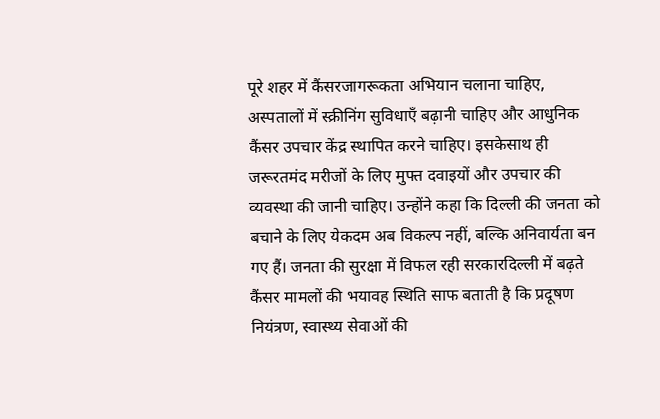पूरे शहर में कैंसरजागरूकता अभियान चलाना चाहिए, अस्पतालों में स्क्रीनिंग सुविधाएँ बढ़ानी चाहिए और आधुनिक कैंसर उपचार केंद्र स्थापित करने चाहिए। इसकेसाथ ही जरूरतमंद मरीजों के लिए मुफ्त दवाइयों और उपचार की व्यवस्था की जानी चाहिए। उन्होंने कहा कि दिल्ली की जनता को बचाने के लिए येकदम अब विकल्प नहीं, बल्कि अनिवार्यता बन गए हैं। जनता की सुरक्षा में विफल रही सरकारदिल्ली में बढ़ते कैंसर मामलों की भयावह स्थिति साफ बताती है कि प्रदूषण नियंत्रण, स्वास्थ्य सेवाओं की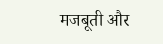मजबूती और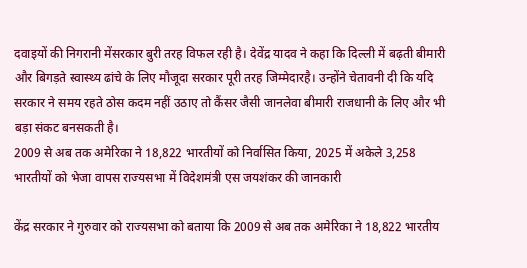दवाइयों की निगरानी मेंसरकार बुरी तरह विफल रही है। देवेंद्र यादव ने कहा कि दिल्ली में बढ़ती बीमारी और बिगड़ते स्वास्थ्य ढांचे के लिए मौजूदा सरकार पूरी तरह जिम्मेदारहै। उन्होंने चेतावनी दी कि यदि सरकार ने समय रहते ठोस कदम नहीं उठाए तो कैंसर जैसी जानलेवा बीमारी राजधानी के लिए और भी बड़ा संकट बनसकती है।
2009 से अब तक अमेरिका ने 18,822 भारतीयों को निर्वासित किया, 2025 में अकेले 3,258 भारतीयों को भेजा वापस राज्यसभा में विदेशमंत्री एस जयशंकर की जानकारी

केंद्र सरकार ने गुरुवार को राज्यसभा को बताया कि 2009 से अब तक अमेरिका ने 18,822 भारतीय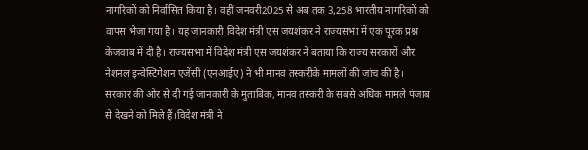नागरिकों को निर्वासित किया है। वहीं जनवरी2025 से अब तक 3,258 भारतीय नागरिकों को वापस भेजा गया है। यह जानकारी विदेश मंत्री एस जयशंकर ने राज्यसभा में एक पूरक प्रश्न केजवाब में दी है। राज्यसभा में विदेश मंत्री एस जयशंकर ने बताया कि राज्य सरकारों और नेशनल इन्वेस्टिगेशन एजेंसी (एनआईए) ने भी मानव तस्करीके मामलों की जांच की है। सरकार की ओर से दी गई जानकारी के मुताबिक, मानव तस्करी के सबसे अधिक मामले पंजाब से देखने को मिले हैं।विदेश मंत्री ने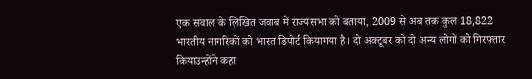एक सवाल के लिखित जवाब में राज्यसभा को बताया, 2009 से अब तक कुल 18,822 भारतीय नागरिकों को भारत डिपोर्ट कियागया है। दो अक्टूबर को दो अन्य लोगों को गिरफ्तार कियाउन्होंने कहा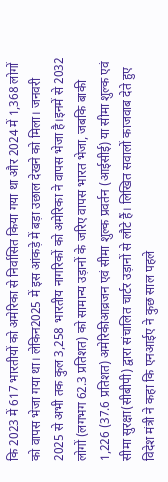कि 2023 में 617 भारतीयों को अमेरिका से निर्वासित किया गया था और 2024 में 1,368 लोगों को वापस भेजा गया था। लेकिन2025 में इस आंकड़े में बड़ा उछाल देखने को मिला। जनवरी 2025 से अभी तक कुल 3,258 भारतीय नागरिकों को अमेरिका ने वापस भेजा है।इनमें से 2032 लोगों (लगभग 62.3 प्रतिशत) को सामान्य उड़ानों के जरिए वापस भारत भेजा, जबकि बाकी 1,226 (37.6 प्रतिशत) अमेरिकीआव्रजन एवं सीमा शुल्क प्रवर्तन (आईसीई) या सीमा शुल्क एवं सीमा सुरक्षा(सीबीपी) द्वारा संचालित चार्टर उड़ानों से लौटे हैं। लिखित सवालों काजवाब देते हुए विदेश मंत्री ने कहा कि एनआईए ने कुछ साल पहले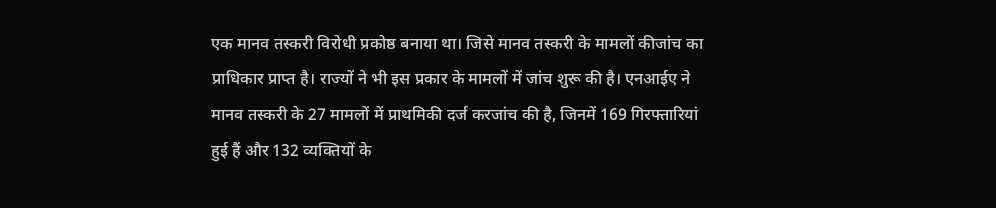एक मानव तस्करी विरोधी प्रकोष्ठ बनाया था। जिसे मानव तस्करी के मामलों कीजांच का प्राधिकार प्राप्त है। राज्यों ने भी इस प्रकार के मामलों में जांच शुरू की है। एनआईए ने मानव तस्करी के 27 मामलों में प्राथमिकी दर्ज करजांच की है, जिनमें 169 गिरफ्तारियां हुई हैं और 132 व्यक्तियों के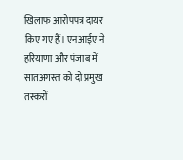खिलाफ आरोपपत्र दायर किए गए हैं। एनआईए ने हरियाणा और पंजाब में सातअगस्त को दो प्रमुख तस्करों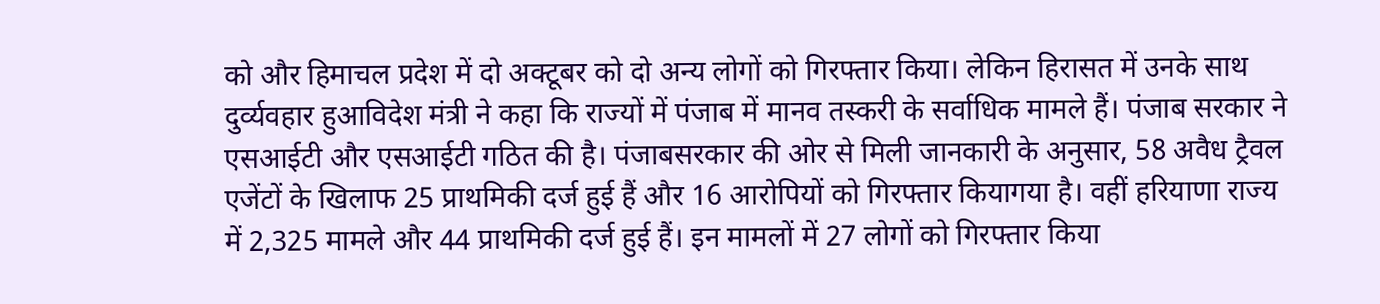को और हिमाचल प्रदेश में दो अक्टूबर को दो अन्य लोगों को गिरफ्तार किया। लेकिन हिरासत में उनके साथ दुर्व्यवहार हुआविदेश मंत्री ने कहा कि राज्यों में पंजाब में मानव तस्करी के सर्वाधिक मामले हैं। पंजाब सरकार ने एसआईटी और एसआईटी गठित की है। पंजाबसरकार की ओर से मिली जानकारी के अनुसार, 58 अवैध ट्रैवल एजेंटों के खिलाफ 25 प्राथमिकी दर्ज हुई हैं और 16 आरोपियों को गिरफ्तार कियागया है। वहीं हरियाणा राज्य में 2,325 मामले और 44 प्राथमिकी दर्ज हुई हैं। इन मामलों में 27 लोगों को गिरफ्तार किया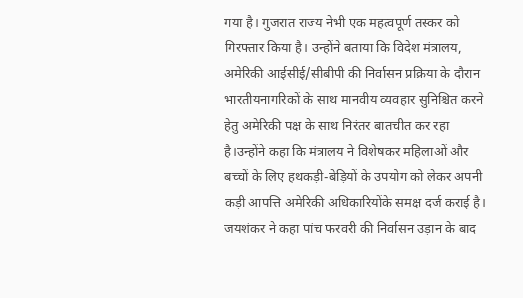गया है। गुजरात राज्य नेभी एक महत्वपूर्ण तस्कर को गिरफ्तार किया है। उन्होंने बताया कि विदेश मंत्रालय, अमेरिकी आईसीई/सीबीपी की निर्वासन प्रक्रिया के दौरान भारतीयनागरिकों के साथ मानवीय व्यवहार सुनिश्चित करने हेतु अमेरिकी पक्ष के साथ निरंतर बातचीत कर रहा है।उन्होंने कहा कि मंत्रालय ने विशेषकर महिलाओं और बच्चों के लिए हथकड़ी-बेड़ियों के उपयोग को लेकर अपनी कड़ी आपत्ति अमेरिकी अधिकारियोंके समक्ष दर्ज कराई है। जयशंकर ने कहा पांच फरवरी की निर्वासन उड़ान के बाद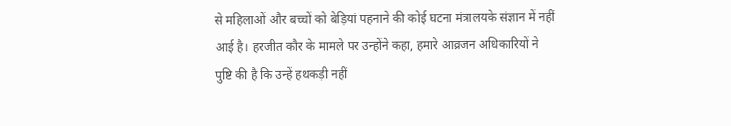से महिलाओं और बच्चों को बेड़ियां पहनाने की कोई घटना मंत्रालयके संज्ञान में नहीं आई है। हरजीत कौर के मामले पर उन्होंने कहा, हमारे आव्रजन अधिकारियों ने पुष्टि की है कि उन्हें हथकड़ी नहीं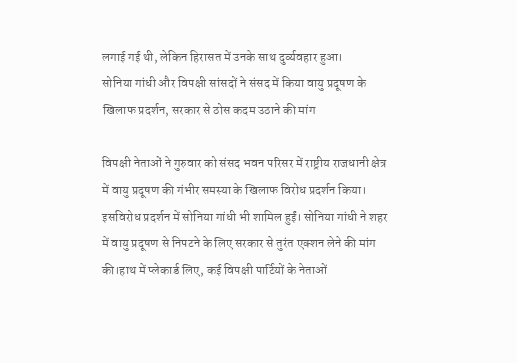लगाई गई थी, लेकिन हिरासत में उनके साथ दुर्व्यवहार हुआ।
सोनिया गांधी और विपक्षी सांसदों ने संसद में किया वायु प्रदूषण के खिलाफ प्रदर्शन, सरकार से ठोस कदम उठाने की मांग

विपक्षी नेताओं ने गुरुवार को संसद भवन परिसर में राष्ट्रीय राजधानी क्षेत्र में वायु प्रदूषण की गंभीर समस्या के खिलाफ विरोध प्रदर्शन किया। इसविरोध प्रदर्शन में सोनिया गांधी भी शामिल हुईं। सोनिया गांधी ने शहर में वायु प्रदूषण से निपटने के लिए सरकार से तुरंत एक्शन लेने की मांग की।हाथ में प्लेकार्ड लिए, कई विपक्षी पार्टियों के नेताओं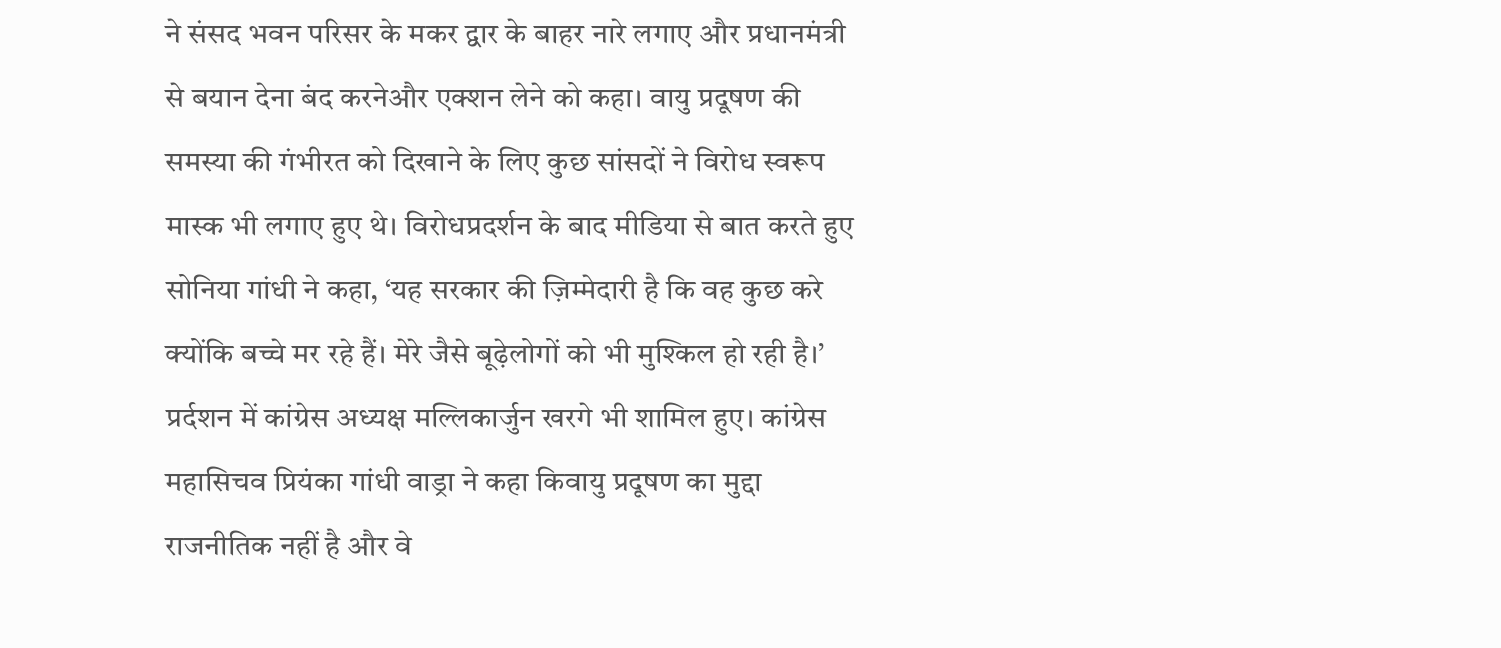ने संसद भवन परिसर के मकर द्वार के बाहर नारे लगाए और प्रधानमंत्री से बयान देना बंद करनेऔर एक्शन लेने को कहा। वायु प्रदूषण की समस्या की गंभीरत को दिखाने के लिए कुछ सांसदों ने विरोध स्वरूप मास्क भी लगाए हुए थे। विरोधप्रदर्शन के बाद मीडिया से बात करते हुए सोनिया गांधी ने कहा, ‘यह सरकार की ज़िम्मेदारी है कि वह कुछ करे क्योंकि बच्चे मर रहे हैं। मेरे जैसे बूढ़ेलोगों को भी मुश्किल हो रही है।’ प्रर्दशन में कांग्रेस अध्यक्ष मल्लिकार्जुन खरगे भी शामिल हुए। कांग्रेस महासिचव प्रियंका गांधी वाड्रा ने कहा किवायु प्रदूषण का मुद्दा राजनीतिक नहीं है और वे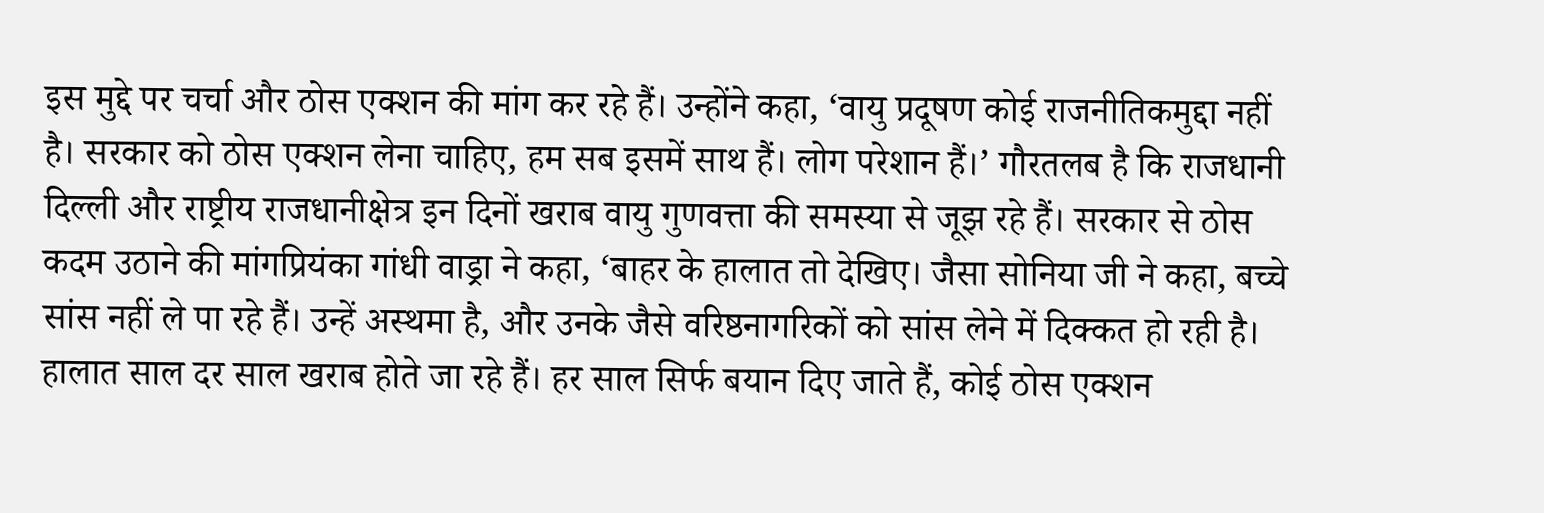इस मुद्दे पर चर्चा और ठोस एक्शन की मांग कर रहे हैं। उन्होंने कहा, ‘वायु प्रदूषण कोई राजनीतिकमुद्दा नहीं है। सरकार को ठोस एक्शन लेना चाहिए, हम सब इसमें साथ हैं। लोग परेशान हैं।’ गौरतलब है कि राजधानी दिल्ली और राष्ट्रीय राजधानीक्षेत्र इन दिनों खराब वायु गुणवत्ता की समस्या से जूझ रहे हैं। सरकार से ठोस कदम उठाने की मांगप्रियंका गांधी वाड्रा ने कहा, ‘बाहर के हालात तो देखिए। जैसा सोनिया जी ने कहा, बच्चे सांस नहीं ले पा रहे हैं। उन्हें अस्थमा है, और उनके जैसे वरिष्ठनागरिकों को सांस लेने में दिक्कत हो रही है। हालात साल दर साल खराब होते जा रहे हैं। हर साल सिर्फ बयान दिए जाते हैं, कोई ठोस एक्शन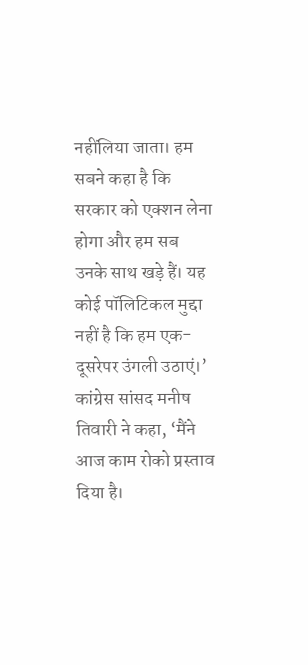नहींलिया जाता। हम सबने कहा है कि सरकार को एक्शन लेना होगा और हम सब उनके साथ खड़े हैं। यह कोई पॉलिटिकल मुद्दा नहीं है कि हम एक-दूसरेपर उंगली उठाएं।’ कांग्रेस सांसद मनीष तिवारी ने कहा, ‘मैंने आज काम रोको प्रस्ताव दिया है।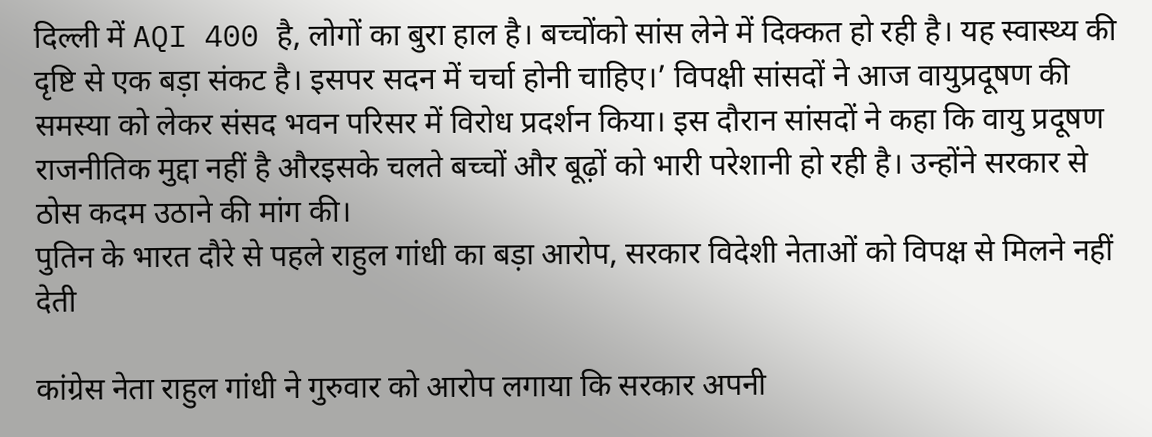दिल्ली में AQI 400 है, लोगों का बुरा हाल है। बच्चोंको सांस लेने में दिक्कत हो रही है। यह स्वास्थ्य की दृष्टि से एक बड़ा संकट है। इसपर सदन में चर्चा होनी चाहिए।’ विपक्षी सांसदों ने आज वायुप्रदूषण की समस्या को लेकर संसद भवन परिसर में विरोध प्रदर्शन किया। इस दौरान सांसदों ने कहा कि वायु प्रदूषण राजनीतिक मुद्दा नहीं है औरइसके चलते बच्चों और बूढ़ों को भारी परेशानी हो रही है। उन्होंने सरकार से ठोस कदम उठाने की मांग की।
पुतिन के भारत दौरे से पहले राहुल गांधी का बड़ा आरोप, सरकार विदेशी नेताओं को विपक्ष से मिलने नहीं देती

कांग्रेस नेता राहुल गांधी ने गुरुवार को आरोप लगाया कि सरकार अपनी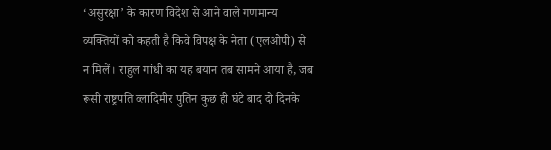‘असुरक्षा’ के कारण विदेश से आने वाले गणमान्य व्यक्तियों को कहती है किवे विपक्ष के नेता (एलओपी) से न मिलें। राहुल गांधी का यह बयान तब सामने आया है, जब रूसी राष्ट्रपति व्लादिमीर पुतिन कुछ ही घंटे बाद दो दिनके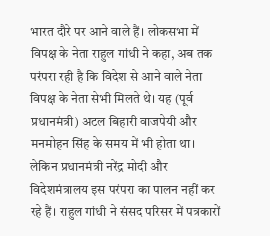भारत दौरे पर आने वाले हैं। लोकसभा में विपक्ष के नेता राहुल गांधी ने कहा, अब तक परंपरा रही है कि विदेश से आने वाले नेता विपक्ष के नेता सेभी मिलते थे। यह (पूर्व प्रधानमंत्री) अटल बिहारी वाजपेयी और मनमोहन सिंह के समय में भी होता था। लेकिन प्रधानमंत्री नरेंद्र मोदी और विदेशमंत्रालय इस परंपरा का पालन नहीं कर रहे हैं। राहुल गांधी ने संसद परिसर में पत्रकारों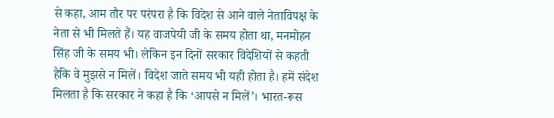से कहा, आम तौर पर परंपरा है कि विदेश से आने वाले नेताविपक्ष के नेता से भी मिलते हैं। यह वाजपेयी जी के समय होता था, मनमोहन सिंह जी के समय भी। लेकिन इन दिनों सरकार विदेशियों से कहती हैकि वे मुझसे न मिलें। विदेश जाते समय भी यही होता है। हमें संदेश मिलता है कि सरकार ने कहा है कि ‘आपसे न मिलें’। भारत-रूस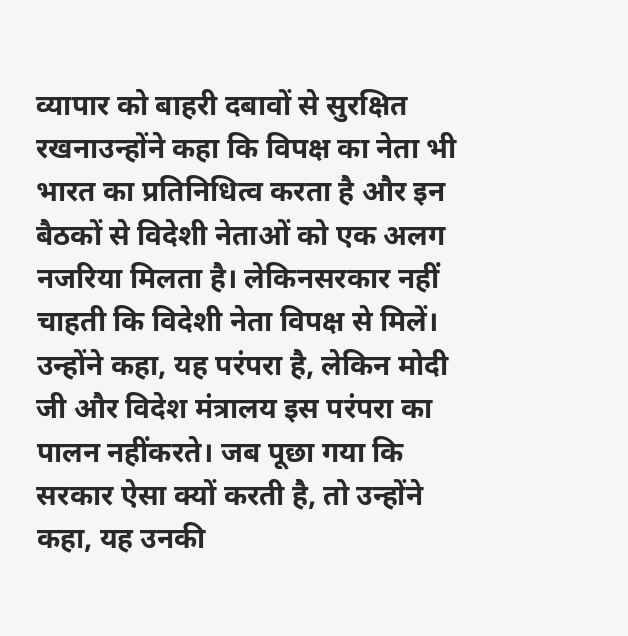व्यापार को बाहरी दबावों से सुरक्षित रखनाउन्होंने कहा कि विपक्ष का नेता भी भारत का प्रतिनिधित्व करता है और इन बैठकों से विदेशी नेताओं को एक अलग नजरिया मिलता है। लेकिनसरकार नहीं चाहती कि विदेशी नेता विपक्ष से मिलें। उन्होंने कहा, यह परंपरा है, लेकिन मोदी जी और विदेश मंत्रालय इस परंपरा का पालन नहींकरते। जब पूछा गया कि सरकार ऐसा क्यों करती है, तो उन्होंने कहा, यह उनकी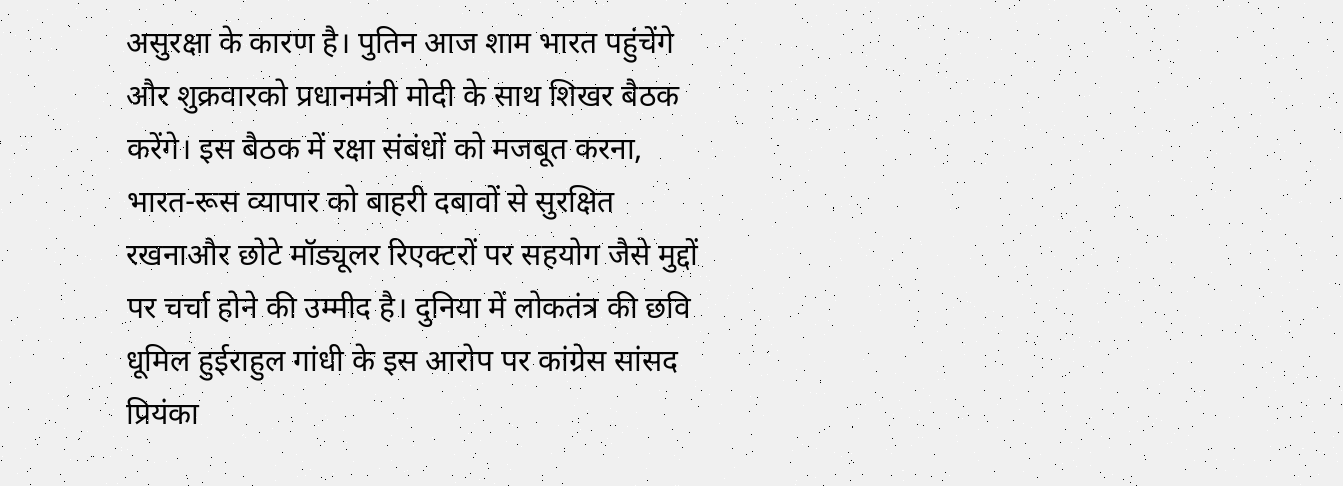असुरक्षा के कारण है। पुतिन आज शाम भारत पहुंचेंगे और शुक्रवारको प्रधानमंत्री मोदी के साथ शिखर बैठक करेंगे। इस बैठक में रक्षा संबंधों को मजबूत करना, भारत-रूस व्यापार को बाहरी दबावों से सुरक्षित रखनाऔर छोटे मॉड्यूलर रिएक्टरों पर सहयोग जैसे मुद्दों पर चर्चा होने की उम्मीद है। दुनिया में लोकतंत्र की छवि धूमिल हुईराहुल गांधी के इस आरोप पर कांग्रेस सांसद प्रियंका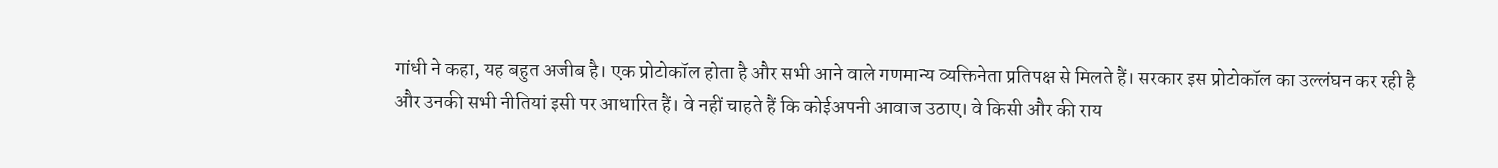गांधी ने कहा, यह बहुत अजीब है। एक प्रोटोकॉल होता है और सभी आने वाले गणमान्य व्यक्तिनेता प्रतिपक्ष से मिलते हैं। सरकार इस प्रोटोकॉल का उल्लंघन कर रही है और उनकी सभी नीतियां इसी पर आधारित हैं। वे नहीं चाहते हैं कि कोईअपनी आवाज उठाए। वे किसी और की राय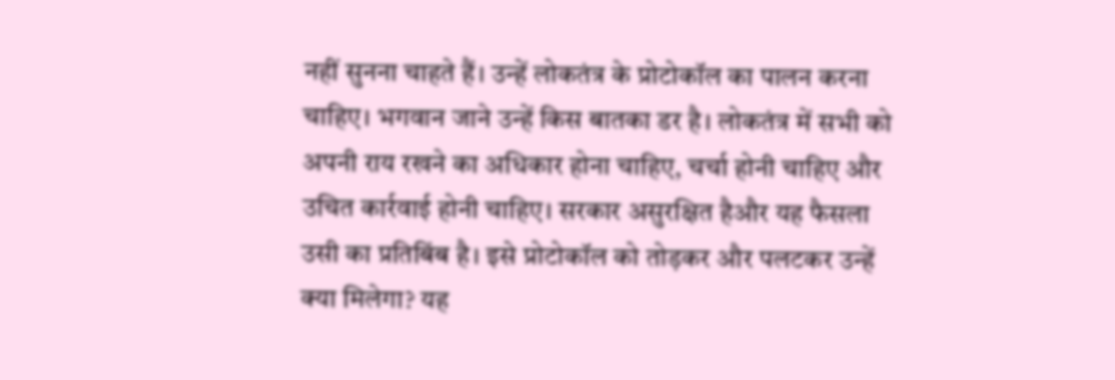नहीं सुनना चाहते हैं। उन्हें लोकतंत्र के प्रोटोकॉल का पालन करना चाहिए। भगवान जाने उन्हें किस बातका डर है। लोकतंत्र में सभी को अपनी राय रखने का अधिकार होना चाहिए, चर्चा होनी चाहिए और उचित कार्रवाई होनी चाहिए। सरकार असुरक्षित हैऔर यह फैसला उसी का प्रतिबिंब है। इसे प्रोटोकॉल को तोड़कर और पलटकर उन्हें क्या मिलेगा? यह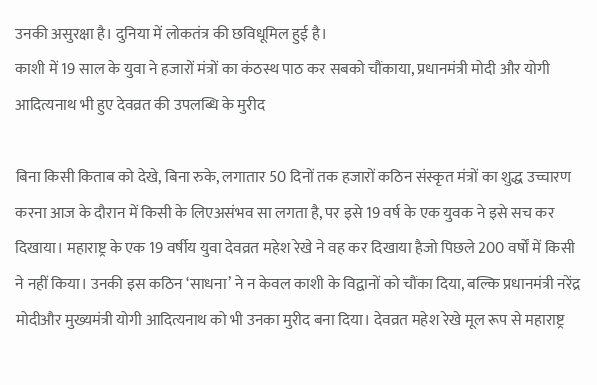उनकी असुरक्षा है। दुनिया में लोकतंत्र की छविधूमिल हुई है।
काशी में 19 साल के युवा ने हजारों मंत्रों का कंठस्थ पाठ कर सबको चौंकाया, प्रधानमंत्री मोदी और योगी आदित्यनाथ भी हुए देवव्रत की उपलब्धि के मुरीद

बिना किसी किताब को देखे, बिना रुके, लगातार 50 दिनों तक हजारों कठिन संस्कृत मंत्रों का शुद्ध उच्चारण करना आज के दौरान में किसी के लिएअसंभव सा लगता है, पर इसे 19 वर्ष के एक युवक ने इसे सच कर दिखाया। महाराष्ट्र के एक 19 वर्षीय युवा देवव्रत महेश रेखे ने वह कर दिखाया हैजो पिछले 200 वर्षों में किसी ने नहीं किया। उनकी इस कठिन ‘साधना’ ने न केवल काशी के विद्वानों को चौंका दिया, बल्कि प्रधानमंत्री नरेंद्र मोदीऔर मुख्यमंत्री योगी आदित्यनाथ को भी उनका मुरीद बना दिया। देवव्रत महेश रेखे मूल रूप से महाराष्ट्र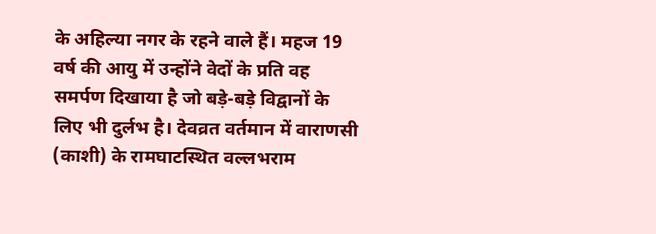के अहिल्या नगर के रहने वाले हैं। महज 19 वर्ष की आयु में उन्होंने वेदों के प्रति वह समर्पण दिखाया है जो बड़े-बड़े विद्वानों के लिए भी दुर्लभ है। देवव्रत वर्तमान में वाराणसी (काशी) के रामघाटस्थित वल्लभराम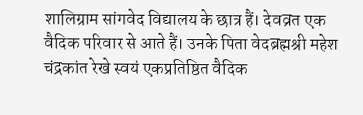शालिग्राम सांगवेद विद्यालय के छात्र हैं। देवव्रत एक वैदिक परिवार से आते हैं। उनके पिता वेदब्रह्मश्री महेश चंद्रकांत रेखे स्वयं एकप्रतिष्ठित वैदिक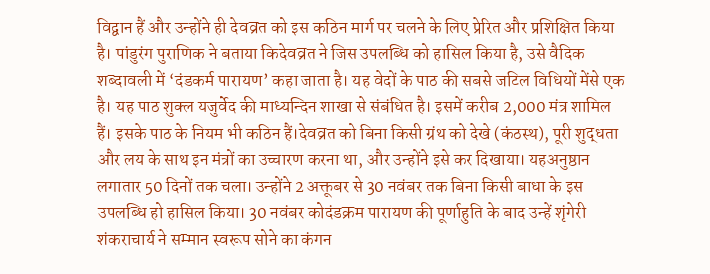विद्वान हैं और उन्होंने ही देवव्रत को इस कठिन मार्ग पर चलने के लिए प्रेरित और प्रशिक्षित किया है। पांडुरंग पुराणिक ने बताया किदेवव्रत ने जिस उपलब्धि को हासिल किया है, उसे वैदिक शब्दावली में ‘दंडकर्म पारायण’ कहा जाता है। यह वेदों के पाठ की सबसे जटिल विधियों मेंसे एक है। यह पाठ शुक्ल यजुर्वेद की माध्यन्दिन शाखा से संबंधित है। इसमें करीब 2,000 मंत्र शामिल हैं। इसके पाठ के नियम भी कठिन हैं।देवव्रत को बिना किसी ग्रंथ को देखे (कंठस्थ), पूरी शुद्धता और लय के साथ इन मंत्रों का उच्चारण करना था, और उन्होंने इसे कर दिखाया। यहअनुष्ठान लगातार 50 दिनों तक चला। उन्होंने 2 अक्तूबर से 30 नवंबर तक बिना किसी बाधा के इस उपलब्धि हो हासिल किया। 30 नवंबर कोदंडक्रम पारायण की पूर्णाहुति के बाद उन्हें शृंगेरी शंकराचार्य ने सम्मान स्वरूप सोने का कंगन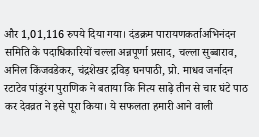और 1,01,116 रुपये दिया गया। दंडक्रम पारायणकर्ताअभिनंदन समिति के पदाधिकारियों चल्ला अन्नपूर्णा प्रसाद, चल्ला सुब्बाराव, अनिल किंजवडेकर, चंद्रशेखर द्रविड़ घनपाठी, प्रो. माधव जर्नादन रटाटेव पांडुरंग पुराणिक ने बताया कि नित्य साढ़े तीन से चार घंटे पाठ कर देवव्रत ने इसे पूरा किया। ये सफलता हमारी आने वाली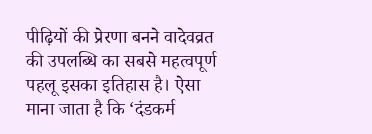पीढ़ियों की प्रेरणा बनने वादेवव्रत की उपलब्धि का सबसे महत्वपूर्ण पहलू इसका इतिहास है। ऐसा माना जाता है कि ‘दंडकर्म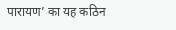पारायण’ का यह कठिन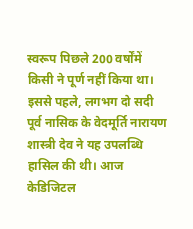स्वरूप पिछले 200 वर्षोंमें किसी ने पूर्ण नहीं किया था। इससे पहले, लगभग दो सदी पूर्व नासिक के वेदमूर्ति नारायण शास्त्री देव ने यह उपलब्धि हासिल की थी। आज केडिजिटल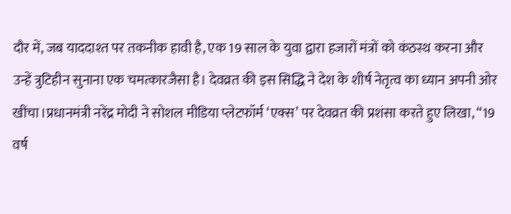दौर में, जब याददाश्त पर तकनीक हावी है, एक 19 साल के युवा द्वारा हजारों मंत्रों को कंठस्थ करना और उन्हें त्रुटिहीन सुनाना एक चमत्कारजैसा है। देवव्रत की इस सिद्धि ने देश के शीर्ष नेतृत्व का ध्यान अपनी ओर खींचा।प्रधानमंत्री नरेंद्र मोदी ने सोशल मीडिया प्लेटफॉर्म ‘एक्स’ पर देवव्रत की प्रशंसा करते हुए लिखा, “19 वर्ष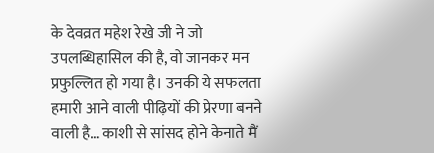के देवव्रत महेश रेखे जी ने जो उपलब्धिहासिल की है, वो जानकर मन प्रफुल्लित हो गया है। उनकी ये सफलता हमारी आने वाली पीढ़ियों की प्रेरणा बनने वाली है… काशी से सांसद होने केनाते मैं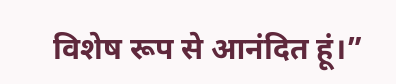विशेष रूप से आनंदित हूं।”